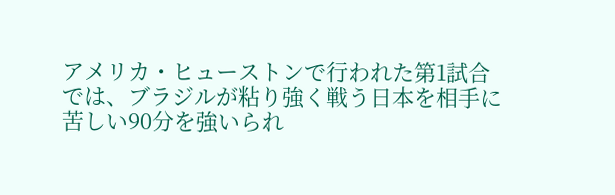アメリカ・ヒューストンで行われた第1試合では、ブラジルが粘り強く戦う日本を相手に苦しい90分を強いられ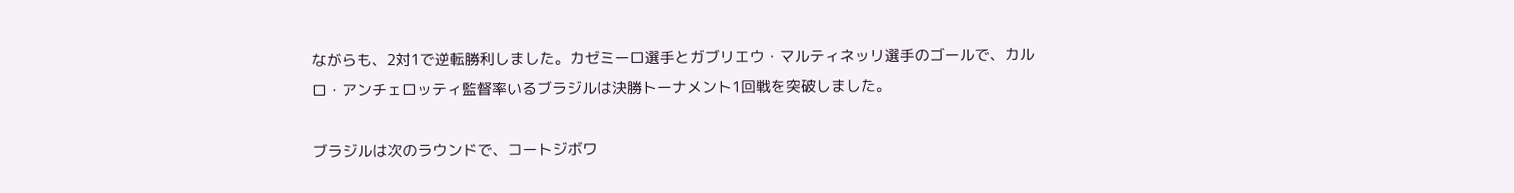ながらも、2対1で逆転勝利しました。カゼミーロ選手とガブリエウ・マルティネッリ選手のゴールで、カルロ・アンチェロッティ監督率いるブラジルは決勝トーナメント1回戦を突破しました。

ブラジルは次のラウンドで、コートジボワ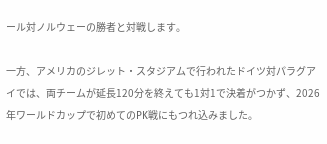ール対ノルウェーの勝者と対戦します。

一方、アメリカのジレット・スタジアムで行われたドイツ対パラグアイでは、両チームが延長120分を終えても1対1で決着がつかず、2026年ワールドカップで初めてのPK戦にもつれ込みました。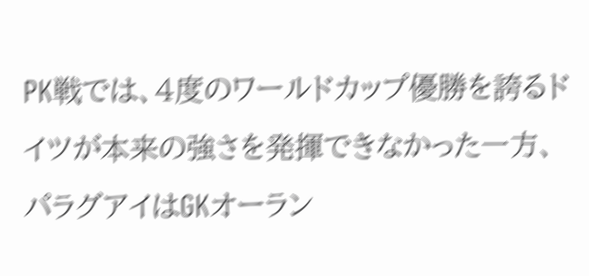PK戦では、4度のワールドカップ優勝を誇るドイツが本来の強さを発揮できなかった一方、パラグアイはGKオーラン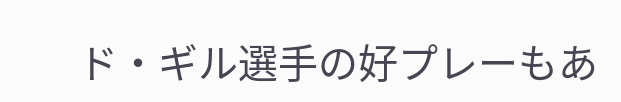ド・ギル選手の好プレーもあ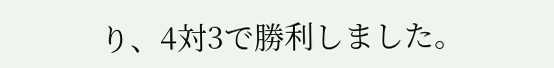り、4対3で勝利しました。